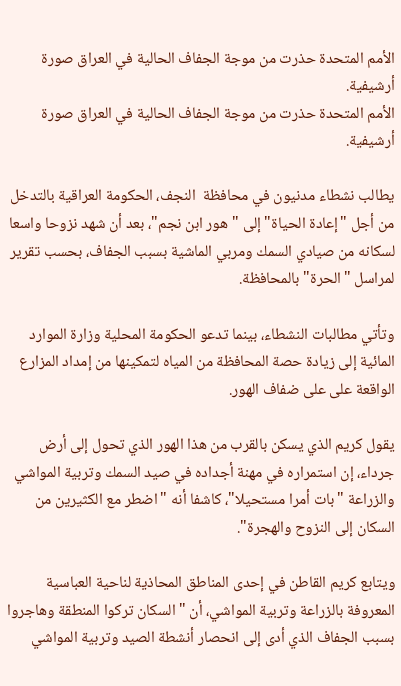الأمم المتحدة حذرت من موجة الجفاف الحالية في العراق صورة أرشيفية.
الأمم المتحدة حذرت من موجة الجفاف الحالية في العراق صورة أرشيفية.

يطالب نشطاء مدنيون في محافظة  النجف، الحكومة العراقية بالتدخل من أجل "إعادة الحياة" إلى "هور ابن نجم"، بعد أن شهد نزوحا واسعا لسكانه من صيادي السمك ومربي الماشية بسبب الجفاف، بحسب تقرير لمراسل "الحرة" بالمحافظة.

وتأتي مطالبات النشطاء، بينما تدعو الحكومة المحلية وزارة الموارد المائية إلى زيادة حصة المحافظة من المياه لتمكينها من إمداد المزارع الواقعة على على ضفاف الهور.

يقول كريم الذي يسكن بالقرب من هذا الهور الذي تحول إلى أرض جرداء، إن استمراره في مهنة أجداده في صيد السمك وتربية المواشي والزراعة "بات أمرا مستحيلا"، كاشفا أنه "اضطر مع الكثيرين من السكان إلى النزوح والهجرة".

ويتابع كريم القاطن في إحدى المناطق المحاذية لناحية العباسية المعروفة بالزراعة وتربية المواشي، أن "السكان تركوا المنطقة وهاجروا بسبب الجفاف الذي أدى إلى انحصار أنشطة الصيد وتربية المواشي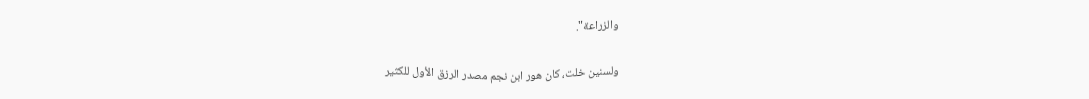والزراعة".

ولسنين خلت، كان هور ابن نجم مصدر الرزق الأول للكثير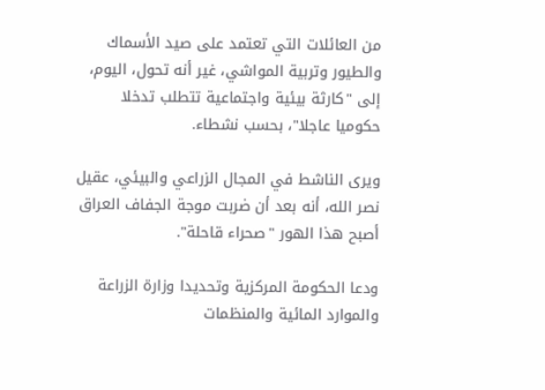من العائلات التي تعتمد على صيد الأسماك والطيور وتربية المواشي، غير أنه تحول، اليوم، إلى "كارثة بيئية واجتماعية تتطلب تدخلا حكوميا عاجلا"، بحسب نشطاء.

ويرى الناشط في المجال الزراعي والبيئي، عقيل نصر الله، أنه بعد أن ضربت موجة الجفاف العراق أصبح هذا الهور "صحراء قاحلة".

ودعا الحكومة المركزية وتحديدا وزارة الزراعة والموارد المائية والمنظمات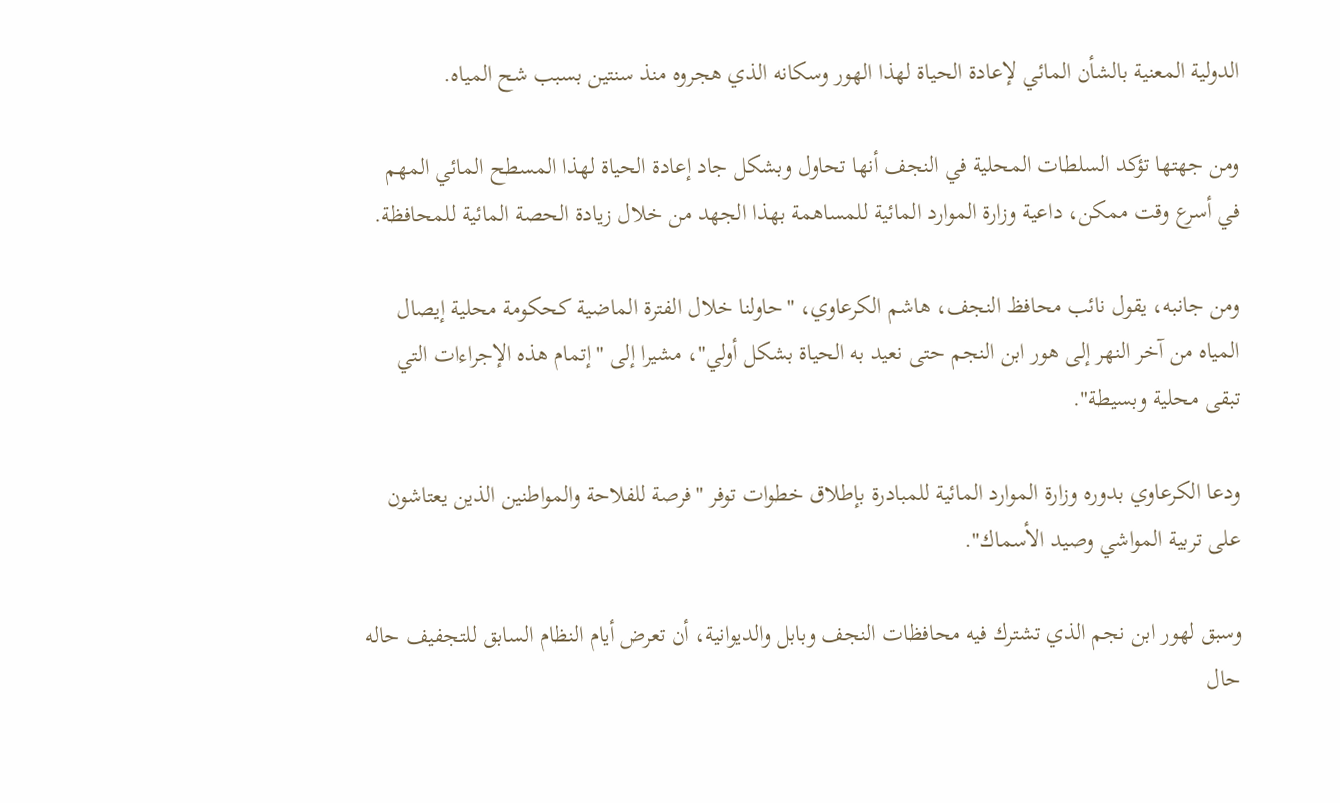الدولية المعنية بالشأن المائي لإعادة الحياة لهذا الهور وسكانه الذي هجروه منذ سنتين بسبب شح المياه.

ومن جهتها تؤكد السلطات المحلية في النجف أنها تحاول وبشكل جاد إعادة الحياة لهذا المسطح المائي المهم في أسرع وقت ممكن، داعية وزارة الموارد المائية للمساهمة بهذا الجهد من خلال زيادة الحصة المائية للمحافظة.

ومن جانبه، يقول نائب محافظ النجف، هاشم الكرعاوي، "حاولنا خلال الفترة الماضية كحكومة محلية إيصال المياه من آخر النهر إلى هور ابن النجم حتى نعيد به الحياة بشكل أولي"، مشيرا إلى "إتمام هذه الإجراءات التي تبقى محلية وبسيطة".

ودعا الكرعاوي بدوره وزارة الموارد المائية للمبادرة بإطلاق خطوات توفر "فرصة للفلاحة والمواطنين الذين يعتاشون على تربية المواشي وصيد الأسماك".

وسبق لهور ابن نجم الذي تشترك فيه محافظات النجف وبابل والديوانية، أن تعرض أيام النظام السابق للتجفيف حاله حال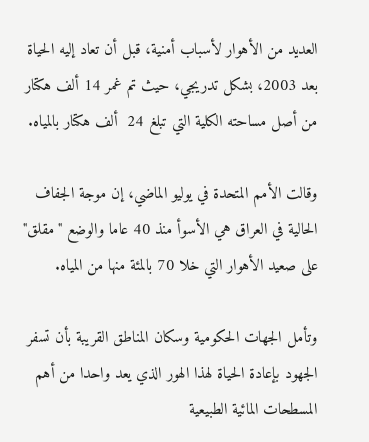العديد من الأهوار لأسباب أمنية، قبل أن تعاد إليه الحياة بعد 2003، بشكل تدريجي، حيث تم غمر 14 ألف هكتار من أصل مساحته الكلية التي تبلغ 24  ألف هكتار بالمياه.

وقالت الأمم المتحدة في يوليو الماضي، إن موجة الجفاف الحالية في العراق هي الأسوأ منذ 40 عاما والوضع "مقلق" على صعيد الأهوار التي خلا 70 بالمئة منها من المياه.

وتأمل الجهات الحكومية وسكان المناطق القريبة بأن تسفر الجهود بإعادة الحياة لهذا الهور الذي يعد واحدا من أهم المسطحات المائية الطبيعية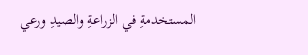المستخدمةِ في الزراعةِ والصيدِ ورعي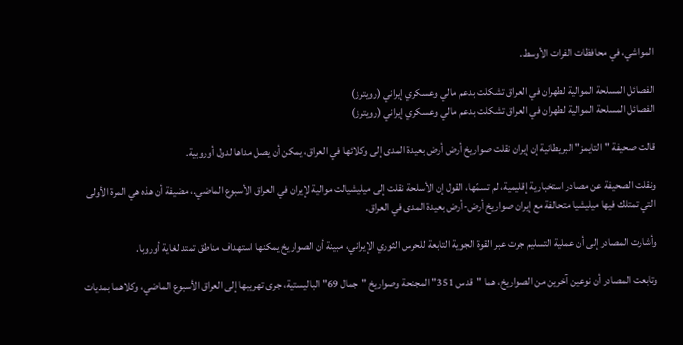المواشي، في محافظات الفرات الأوسط.

الفصائل المسلحة الموالية لطهران في العراق تشكلت بدعم مالي وعسكري إيراني (رويترز)
الفصائل المسلحة الموالية لطهران في العراق تشكلت بدعم مالي وعسكري إيراني (رويترز)

قالت صحيفة "التايمز" البريطانية إن إيران نقلت صواريخ أرض أرض بعيدة المدى إلى وكلائها في العراق، يمكن أن يصل مداها لدول أوروبية.

ونقلت الصحيفة عن مصادر استخبارية إقليمية، لم تسمّها، القول إن الأسلحة نقلت إلى ميليشيالت موالية لإيران في العراق الأسبوع الماضي.، مضيفة أن هذه هي المرة الأولى التي تمتلك فيها ميليشيا متحالفة مع إيران صواريخ أرض-أرض بعيدة المدى في العراق.

وأشارت المصادر إلى أن عملية التسليم جرت عبر القوة الجوية التابعة للحرس الثوري الإيراني، مبينة أن الصواريخ يمكنها استهداف مناطق تمتد لغاية أوروبا.

وتابعت المصادر أن نوعين آخرين من الصواريخ، هما "قدس 351" المجنحة وصواريخ "جمال 69" الباليستية، جرى تهريبها إلى العراق الأسبوع الماضي، وكلاهما بمديات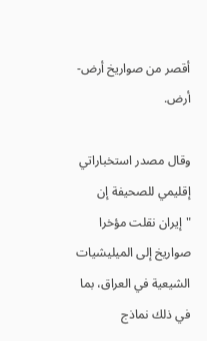أقصر من صواريخ أرض-أرض.

وقال مصدر استخباراتي إقليمي للصحيفة إن "إيران نقلت مؤخرا صواريخ إلى الميليشيات الشيعية في العراق، بما في ذلك نماذج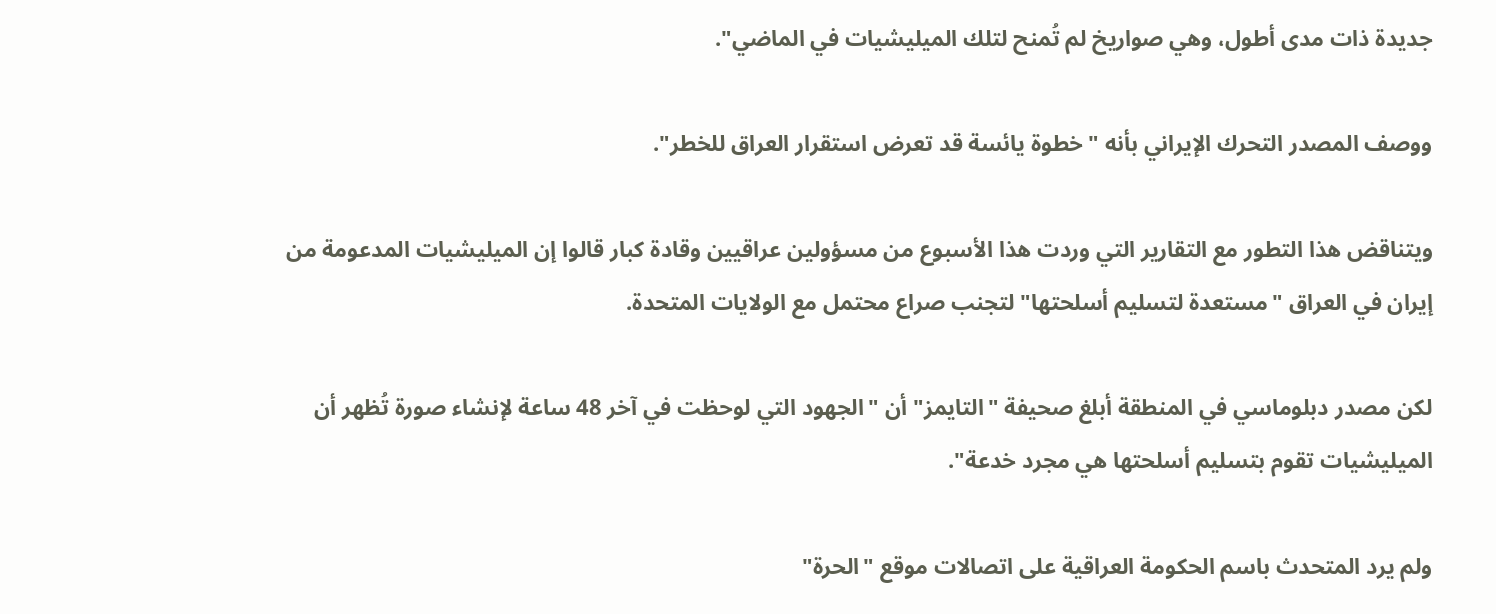جديدة ذات مدى أطول، وهي صواريخ لم تُمنح لتلك الميليشيات في الماضي".

ووصف المصدر التحرك الإيراني بأنه "خطوة يائسة قد تعرض استقرار العراق للخطر".

ويتناقض هذا التطور مع التقارير التي وردت هذا الأسبوع من مسؤولين عراقيين وقادة كبار قالوا إن الميليشيات المدعومة من إيران في العراق "مستعدة لتسليم أسلحتها" لتجنب صراع محتمل مع الولايات المتحدة.

لكن مصدر دبلوماسي في المنطقة أبلغ صحيفة "التايمز" أن "الجهود التي لوحظت في آخر 48 ساعة لإنشاء صورة تُظهر أن الميليشيات تقوم بتسليم أسلحتها هي مجرد خدعة".

ولم يرد المتحدث باسم الحكومة العراقية على اتصالات موقع "الحرة"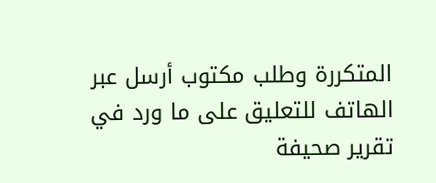المتكررة وطلب مكتوب أرسل عبر الهاتف للتعليق على ما ورد في تقرير صحيفة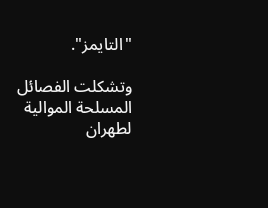"التايمز".

وتشكلت الفصائل المسلحة الموالية لطهران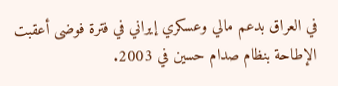في العراق بدعم مالي وعسكري إيراني في فترة فوضى أعقبت الإطاحة بنظام صدام حسين في 2003.